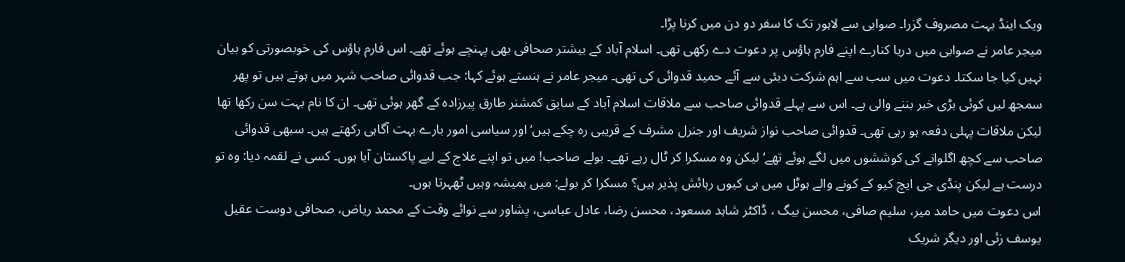ویک اینڈ بہت مصروف گزرا۔ صوابی سے لاہور تک کا سفر دو دن میں کرنا پڑا۔
میجر عامر نے صوابی میں دریا کنارے اپنے فارم ہاؤس پر دعوت دے رکھی تھی۔ اسلام آباد کے بیشتر صحافی بھی پہنچے ہوئے تھے۔ اس فارم ہاؤس کی خوبصورتی کو بیان نہیں کیا جا سکتا۔ دعوت میں سب سے اہم شرکت دبئی سے آئے حمید قدوائی کی تھی۔ میجر عامر نے ہنستے ہوئے کہا: جب قدوائی صاحب شہر میں ہوتے ہیں تو پھر سمجھ لیں کوئی بڑی خبر بننے والی ہے۔ اس سے پہلے قدوائی صاحب سے ملاقات اسلام آباد کے سابق کمشنر طارق پیرزادہ کے گھر ہوئی تھی۔ ان کا نام بہت سن رکھا تھا لیکن ملاقات پہلی دفعہ ہو رہی تھی۔ قدوائی صاحب نواز شریف اور جنرل مشرف کے قریبی رہ چکے ہیں‘ اور سیاسی امور بارے بہت آگاہی رکھتے ہیں۔ سبھی قدوائی صاحب سے کچھ اگلوانے کی کوششوں میں لگے ہوئے تھے‘ لیکن وہ مسکرا کر ٹال رہے تھے۔ بولے صاحب! میں تو اپنے علاج کے لیے پاکستان آیا ہوں۔ کسی نے لقمہ دیا: وہ تو درست ہے لیکن پنڈی جی ایچ کیو کے کونے والے ہوٹل میں ہی کیوں رہائش پذیر ہیں؟ مسکرا کر بولے: میں ہمیشہ وہیں ٹھہرتا ہوں۔
اس دعوت میں حامد میر، سلیم صافی، محسن بیگ ، ڈاکٹر شاہد مسعود، محسن رضا، عادل عباسی، پشاور سے نوائے وقت کے محمد ریاض، صحافی دوست عقیل یوسف زئی اور دیگر شریک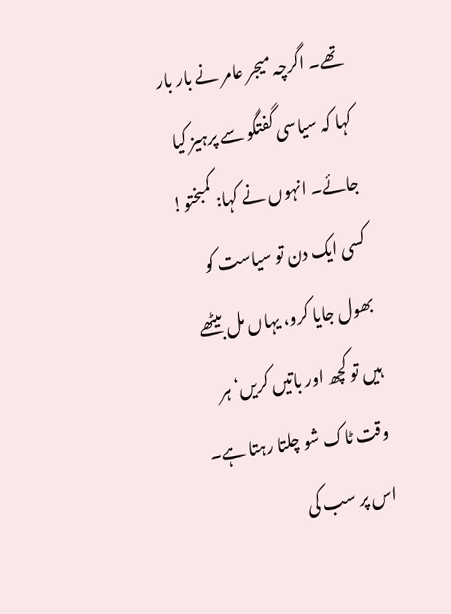تھے۔ اگرچہ میجر عامر نے بار بار کہا کہ سیاسی گفتگو سے پرہیز کیا جائے۔ انہوں نے کہا: کمبختو! کسی ایک دن تو سیاست کو بھول جایا کرو، یہاں مل بیٹھے ہیں تو کچھ اور باتیں کریں‘ ہر وقت ٹاک شو چلتا رہتا ہے۔
اس پر سب کی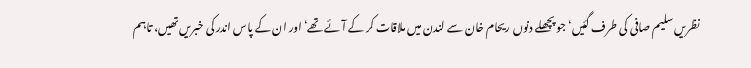نظریں سلیم صافی کی طرف گئیں‘ جو پچھلے دنوں ریحام خان سے لندن میں ملاقات کر کے آئے تھے‘ اور ان کے پاس اندر کی خبریں تھیں، تاہم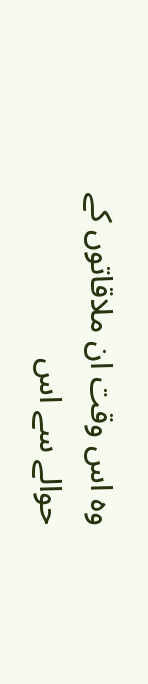وہ اس وقت ان ملاقاتوں کے حوالے سے اس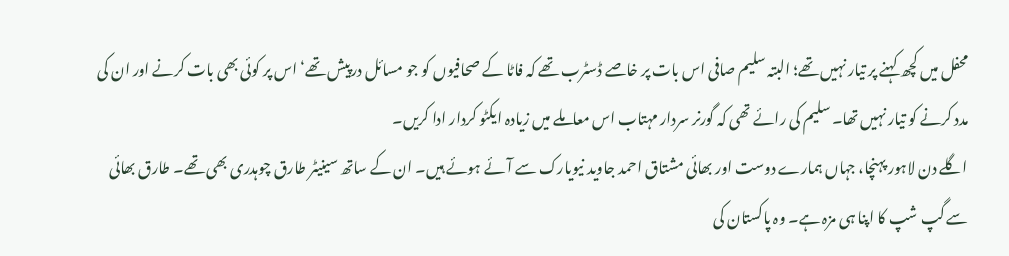محفل میں کچھ کہنے پر تیار نہیں تھے؛ البتہ سلیم صافی اس بات پر خاصے ڈسٹرب تھے کہ فاٹا کے صحافیوں کو جو مسائل درپیش تھے‘ اس پر کوئی بھی بات کرنے اور ان کی مدد کرنے کو تیار نہیں تھا۔ سلیم کی رائے تھی کہ گورنر سردار مہتاب اس معاملے میں زیادہ ایکٹو کردار ادا کریں۔
اگلے دن لاہور پہنچا، جہاں ہمارے دوست اور بھائی مشتاق احمد جاوید نیویارک سے آئے ہوئے ہیں۔ ان کے ساتھ سینیٹر طارق چوہدری بھی تھے۔ طارق بھائی سے گپ شپ کا اپنا ہی مزہ ہے۔ وہ پاکستان کی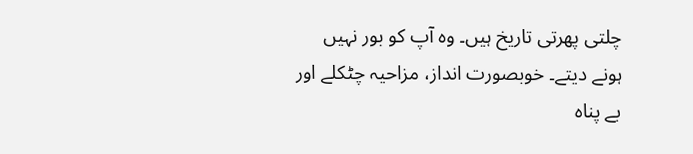چلتی پھرتی تاریخ ہیں۔ وہ آپ کو بور نہیں ہونے دیتے۔ خوبصورت انداز، مزاحیہ چٹکلے اور بے پناہ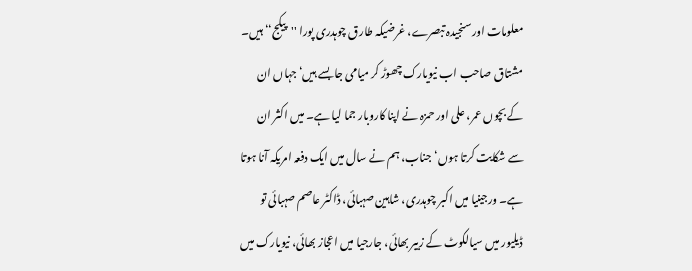معلومات اور سنجیدہ تبصرے، غرضیکہ طارق چوہدری پورا ''پیکج‘‘ ہیں۔ مشتاق صاحب اب نیویارک چھوڑ کر میامی جا بسے ہیں‘ جہاں ان کے بچوں عمر، علی اور حمزہ نے اپنا کاروبار جما لیا ہے۔ میں اکثر ان سے شکایت کرتا ہوں‘ جناب، ہم نے سال میں ایک دفعہ امریکہ آنا ہوتا ہے۔ ورجینیا میں اکبر چوہدری، شاہین صہبائی، ڈاکٹر عاصم صہبائی تو ڈیلیور میں سیالکوٹ کے زبیر بھائی، جارجیا میں اعجاز بھائی، نیویارک میں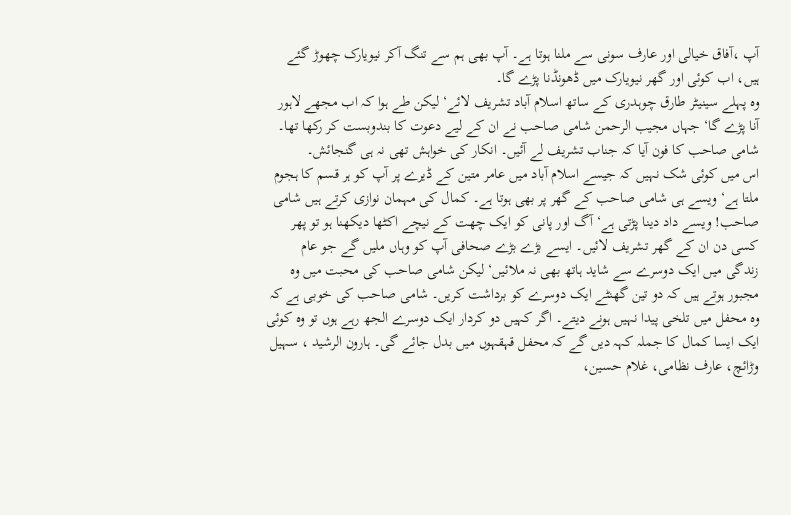آپ ،آفاق خیالی اور عارف سونی سے ملنا ہوتا ہے۔ آپ بھی ہم سے تنگ آکر نیویارک چھوڑ گئے ہیں، اب کوئی اور گھر نیویارک میں ڈھونڈنا پڑے گا۔
وہ پہلے سینیٹر طارق چوہدری کے ساتھ اسلام آباد تشریف لائے‘ لیکن طے ہوا کہ اب مجھے لاہور آنا پڑے گا‘ جہاں مجیب الرحمن شامی صاحب نے ان کے لیے دعوت کا بندوبست کر رکھا تھا۔ شامی صاحب کا فون آیا کہ جناب تشریف لے آئیں۔ انکار کی خواہش تھی نہ ہی گنجائش۔
اس میں کوئی شک نہیں کہ جیسے اسلام آباد میں عامر متین کے ڈیرے پر آپ کو ہر قسم کا ہجوم ملتا ہے‘ ویسے ہی شامی صاحب کے گھر پر بھی ہوتا ہے۔ کمال کی مہمان نوازی کرتے ہیں شامی صاحب! ویسے داد دینا پڑتی ہے‘ آگ اور پانی کو ایک چھت کے نیچے اکٹھا دیکھنا ہو تو پھر کسی دن ان کے گھر تشریف لائیں۔ ایسے بڑے بڑے صحافی آپ کو وہاں ملیں گے جو عام زندگی میں ایک دوسرے سے شاید ہاتھ بھی نہ ملائیں‘ لیکن شامی صاحب کی محبت میں وہ مجبور ہوتے ہیں کہ دو تین گھنٹے ایک دوسرے کو برداشت کریں۔ شامی صاحب کی خوبی ہے کہ وہ محفل میں تلخی پیدا نہیں ہونے دیتے۔ اگر کہیں دو کردار ایک دوسرے الجھ رہے ہوں تو وہ کوئی ایک ایسا کمال کا جملہ کہہ دیں گے کہ محفل قہقہوں میں بدل جائے گی۔ ہارون الرشید ، سہیل وڑائچ، عارف نظامی، غلام حسین،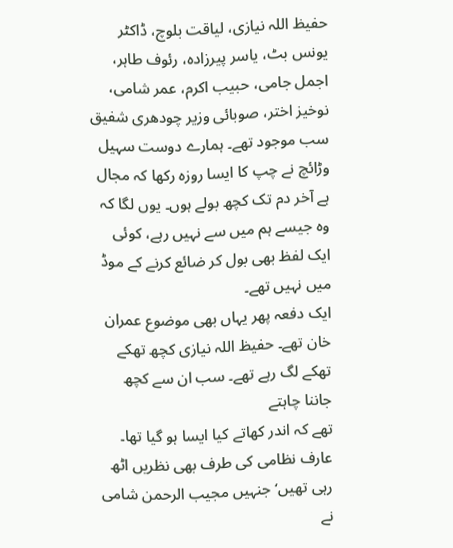حفیظ اللہ نیازی، لیاقت بلوچ، ڈاکٹر یونس بٹ، یاسر پیرزادہ، رئوف طاہر، اجمل جامی، حبیب اکرم، عمر شامی، نوخیز اختر، صوبائی وزیر چودھری شفیق سب موجود تھے۔ ہمارے دوست سہیل وڑائچ نے چپ کا ایسا روزہ رکھا کہ مجال ہے آخر دم تک کچھ بولے ہوں۔ یوں لگا کہ وہ جیسے ہم میں سے نہیں رہے، کوئی ایک لفظ بھی بول کر ضائع کرنے کے موڈ میں نہیں تھے۔
ایک دفعہ پھر یہاں بھی موضوع عمران خان تھے۔ حفیظ اللہ نیازی کچھ تھکے تھکے لگ رہے تھے۔ سب ان سے کچھ جاننا چاہتے
تھے کہ اندر کھاتے کیا ایسا ہو گیا تھا۔ عارف نظامی کی طرف بھی نظریں اٹھ رہی تھیں‘ جنہیں مجیب الرحمن شامی نے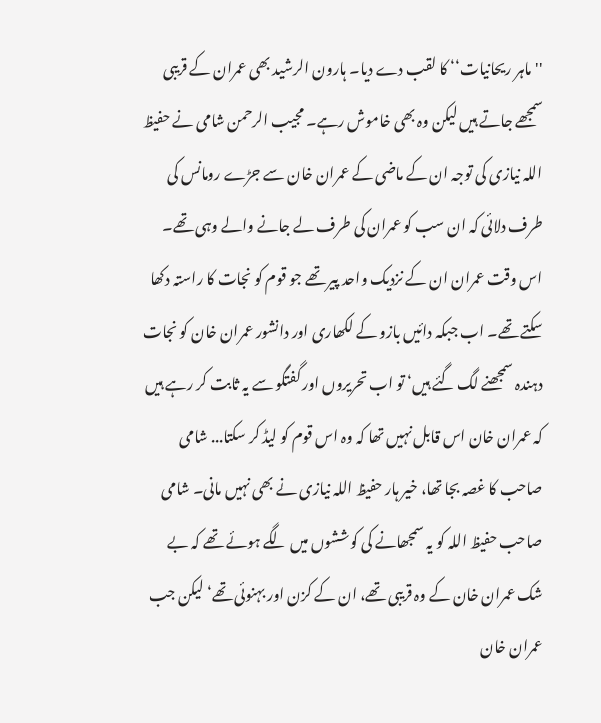''ماہر ریحانیات‘‘ کا لقب دے دیا۔ ہارون الرشید بھی عمران کے قریبی سمجھے جاتے ہیں لیکن وہ بھی خاموش رہے۔ مجیب الرحمن شامی نے حفیظ اللہ نیازی کی توجہ ان کے ماضی کے عمران خان سے جڑے رومانس کی طرف دلائی کہ ان سب کو عمران کی طرف لے جانے والے وہی تھے۔ اس وقت عمران ان کے نزدیک واحد پیر تھے جو قوم کو نجات کا راستہ دکھا سکتے تھے۔ اب جبکہ دائیں بازو کے لکھاری اور دانشور عمران خان کو نجات دہندہ سمجھنے لگ گئے ہیں‘ تو اب تحریروں اور گفتگو سے یہ ثابت کر رہے ہیں کہ عمران خان اس قابل نہیں تھا کہ وہ اس قوم کو لیڈ کر سکتا... شامی صاحب کا غصہ بجا تھا، خیر ہار حفیظ اللہ نیازی نے بھی نہیں مانی۔ شامی صاحب حفیظ اللہ کو یہ سمجھانے کی کوششوں میں لگے ہوئے تھے کہ بے شک عمران خان کے وہ قریبی تھے، ان کے کزن اور بہنوئی تھے‘ لیکن جب عمران خان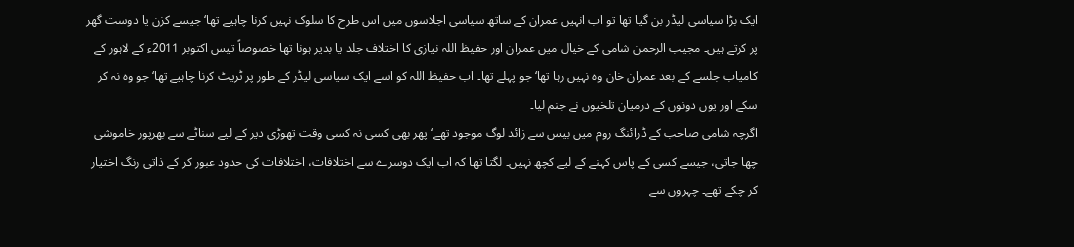ایک بڑا سیاسی لیڈر بن گیا تھا تو اب انہیں عمران کے ساتھ سیاسی اجلاسوں میں اس طرح کا سلوک نہیں کرنا چاہیے تھا‘ جیسے کزن یا دوست گھر پر کرتے ہیں۔ مجیب الرحمن شامی کے خیال میں عمران اور حفیظ اللہ نیازی کا اختلاف جلد یا بدیر ہونا تھا خصوصاً تیس اکتوبر 2011ء کے لاہور کے کامیاب جلسے کے بعد عمران خان وہ نہیں رہا تھا‘ جو پہلے تھا۔ اب حفیظ اللہ کو اسے ایک سیاسی لیڈر کے طور پر ٹریٹ کرنا چاہیے تھا‘ جو وہ نہ کر سکے اور یوں دونوں کے درمیان تلخیوں نے جنم لیا۔
اگرچہ شامی صاحب کے ڈرائنگ روم میں بیس سے زائد لوگ موجود تھے‘ پھر بھی کسی نہ کسی وقت تھوڑی دیر کے لیے سناٹے سے بھرپور خاموشی چھا جاتی، جیسے کسی کے پاس کہنے کے لیے کچھ نہیں۔ لگتا تھا کہ اب ایک دوسرے سے اختلافات، اختلافات کی حدود عبور کر کے ذاتی رنگ اختیار کر چکے تھے۔ چہروں سے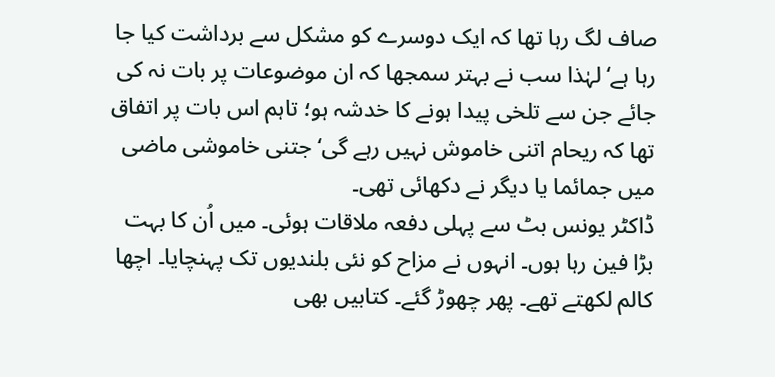صاف لگ رہا تھا کہ ایک دوسرے کو مشکل سے برداشت کیا جا رہا ہے‘ لہٰذا سب نے بہتر سمجھا کہ ان موضوعات پر بات نہ کی جائے جن سے تلخی پیدا ہونے کا خدشہ ہو؛ تاہم اس بات پر اتفاق تھا کہ ریحام اتنی خاموش نہیں رہے گی‘ جتنی خاموشی ماضی میں جمائما یا دیگر نے دکھائی تھی۔
ڈاکٹر یونس بٹ سے پہلی دفعہ ملاقات ہوئی۔ میں اُن کا بہت بڑا فین رہا ہوں۔ انہوں نے مزاح کو نئی بلندیوں تک پہنچایا۔ اچھا کالم لکھتے تھے۔ پھر چھوڑ گئے۔ کتابیں بھی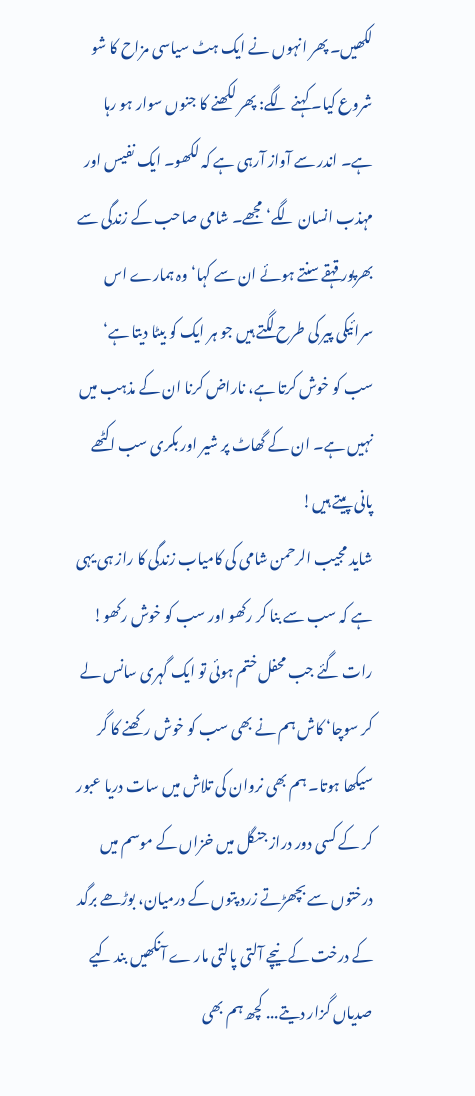لکھیں۔ پھر انہوں نے ایک ہٹ سیاسی مزاح کا شو شروع کیا۔ کہنے لگے: پھر لکھنے کا جنوں سوار ہو رہا ہے۔ اندر سے آواز آرہی ہے کہ لکھو۔ ایک نفیس اور مہذب انسان لگے‘ مجھے۔ شامی صاحب کے زندگی سے بھرپور قہقے سنتے ہوئے ان سے کہا‘ وہ ہمارے اس سرائیکی پیر کی طرح لگتے ہیں جو ہر ایک کو بیٹا دیتا ہے‘ سب کو خوش کرتا ہے، ناراض کرنا ان کے مذہب میں نہیں ہے۔ ان کے گھاٹ پر شیر اور بکری سب اکٹھے پانی پیتے ہیں!
شاید مجیب الرحمن شامی کی کامیاب زندگی کا راز ہی یہی ہے کہ سب سے بنا کر رکھو اور سب کو خوش رکھو!
رات گئے جب محفل ختم ہوئی تو ایک گہری سانس لے کر سوچا‘ کاش ہم نے بھی سب کو خوش رکھنے کا گر سیکھا ہوتا۔ ہم بھی نروان کی تلاش میں سات دریا عبور کر کے کسی دور دراز جنگل میں خزاں کے موسم میں درختوں سے بچھڑتے زرد پتوں کے درمیان، بوڑھے برگد کے درخت کے نیچے آلتی پالتی مار ے آنکھیں بند کیے صدیاں گزار دیتے... کچھ ہم بھی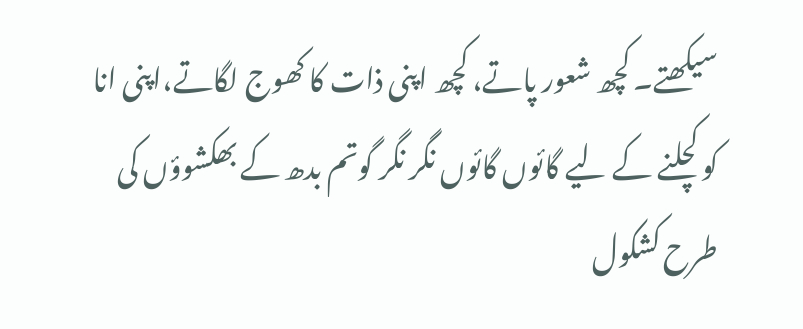سیکھتے۔ کچھ شعور پاتے، کچھ اپنی ذات کا کھوج لگاتے،اپنی انا کو کچلنے کے لیے گائوں گائوں نگر نگر گوتم بدھ کے بھکشوؤں کی طرح کشکول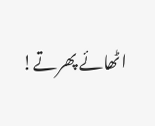اٹھائے پھرتے!